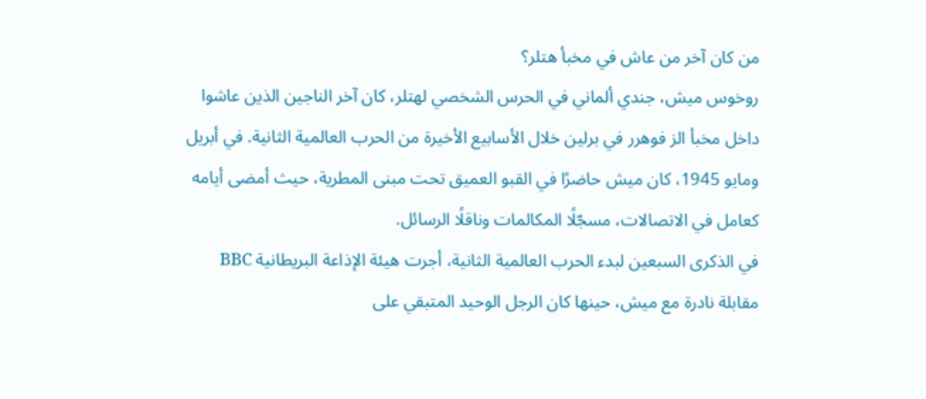من كان آخر من عاش في مخبأ هتلر؟
روخوس ميش، جندي ألماني في الحرس الشخصي لهتلر، كان آخر الناجين الذين عاشوا داخل مخبأ الز فوهرر في برلين خلال الأسابيع الأخيرة من الحرب العالمية الثانية. في أبريل ومايو 1945، كان ميش حاضرًا في القبو العميق تحت مبنى المطرية، حيث أمضى أيامه كعامل في الاتصالات، مسجّلًا المكالمات وناقلًا الرسائل.
في الذكرى السبعين لبدء الحرب العالمية الثانية، أجرت هيئة الإذاعة البريطانية BBC مقابلة نادرة مع ميش، حينها كان الرجل الوحيد المتبقي على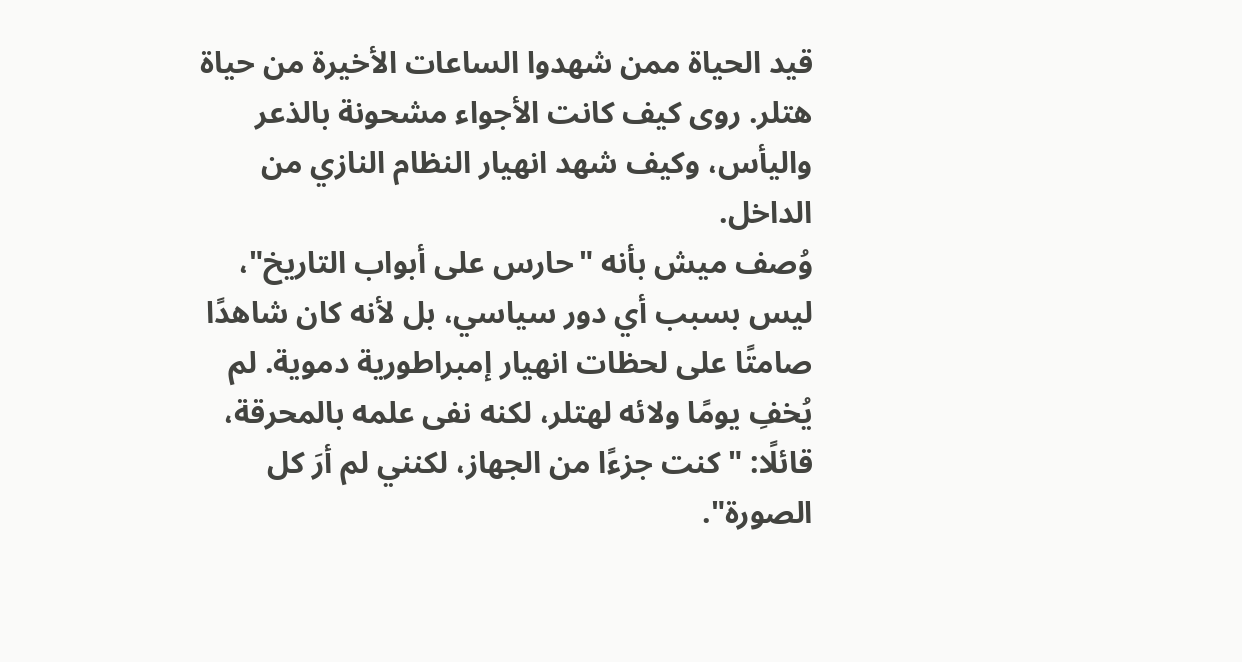قيد الحياة ممن شهدوا الساعات الأخيرة من حياة هتلر. روى كيف كانت الأجواء مشحونة بالذعر واليأس، وكيف شهد انهيار النظام النازي من الداخل.
وُصف ميش بأنه "حارس على أبواب التاريخ"، ليس بسبب أي دور سياسي، بل لأنه كان شاهدًا صامتًا على لحظات انهيار إمبراطورية دموية. لم يُخفِ يومًا ولائه لهتلر، لكنه نفى علمه بالمحرقة، قائلًا: "كنت جزءًا من الجهاز، لكنني لم أرَ كل الصورة".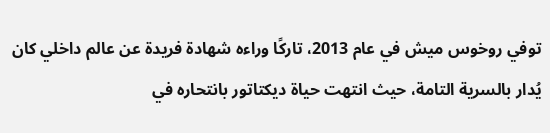توفي روخوس ميش في عام 2013، تاركًا وراءه شهادة فريدة عن عالم داخلي كان يُدار بالسرية التامة، حيث انتهت حياة ديكتاتور بانتحاره في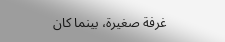غرفة صغيرة، بينما كان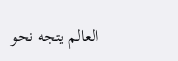العالم يتجه نحو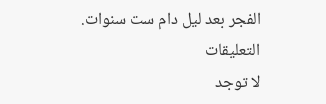الفجر بعد ليل دام ست سنوات.
التعليقات
لا توجد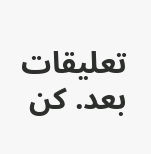تعليقات بعد. كن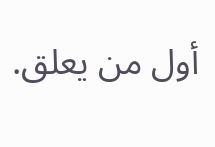أول من يعلق.